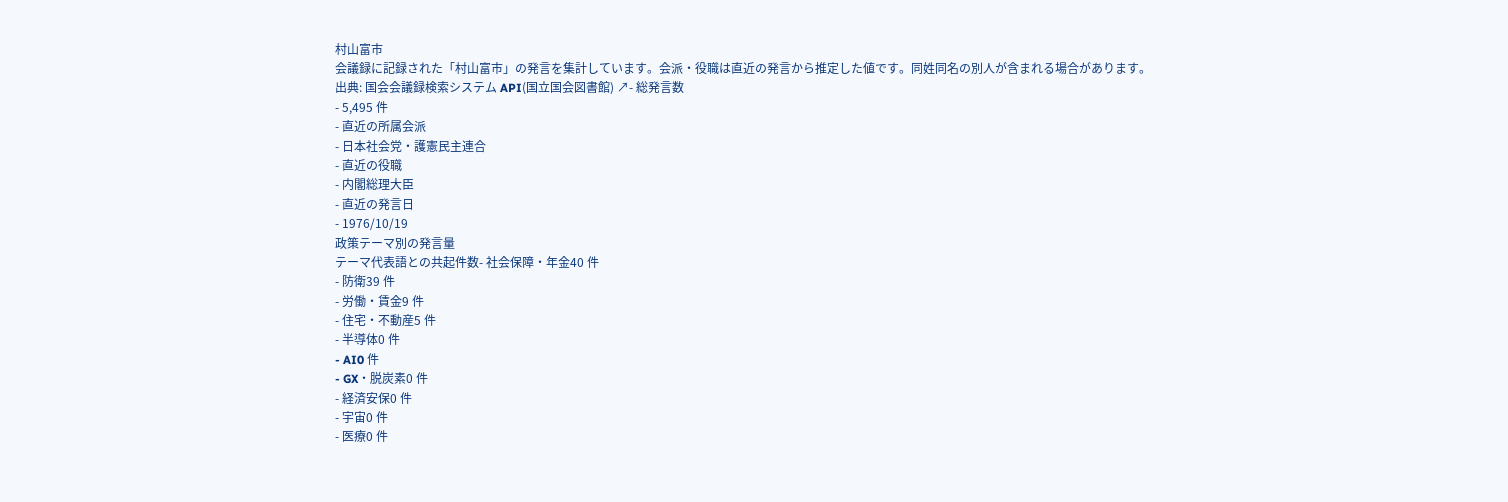村山富市
会議録に記録された「村山富市」の発言を集計しています。会派・役職は直近の発言から推定した値です。同姓同名の別人が含まれる場合があります。
出典: 国会会議録検索システム API(国立国会図書館) ↗- 総発言数
- 5,495 件
- 直近の所属会派
- 日本社会党・護憲民主連合
- 直近の役職
- 内閣総理大臣
- 直近の発言日
- 1976/10/19
政策テーマ別の発言量
テーマ代表語との共起件数- 社会保障・年金40 件
- 防衛39 件
- 労働・賃金9 件
- 住宅・不動産5 件
- 半導体0 件
- AI0 件
- GX・脱炭素0 件
- 経済安保0 件
- 宇宙0 件
- 医療0 件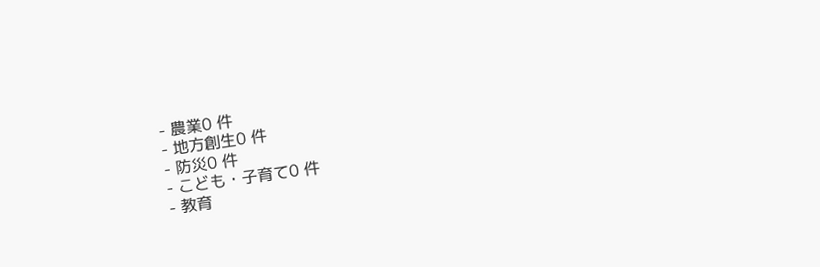- 農業0 件
- 地方創生0 件
- 防災0 件
- こども・子育て0 件
- 教育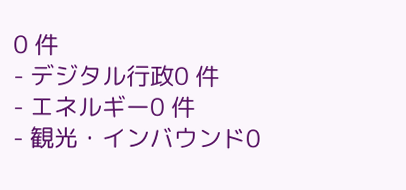0 件
- デジタル行政0 件
- エネルギー0 件
- 観光・インバウンド0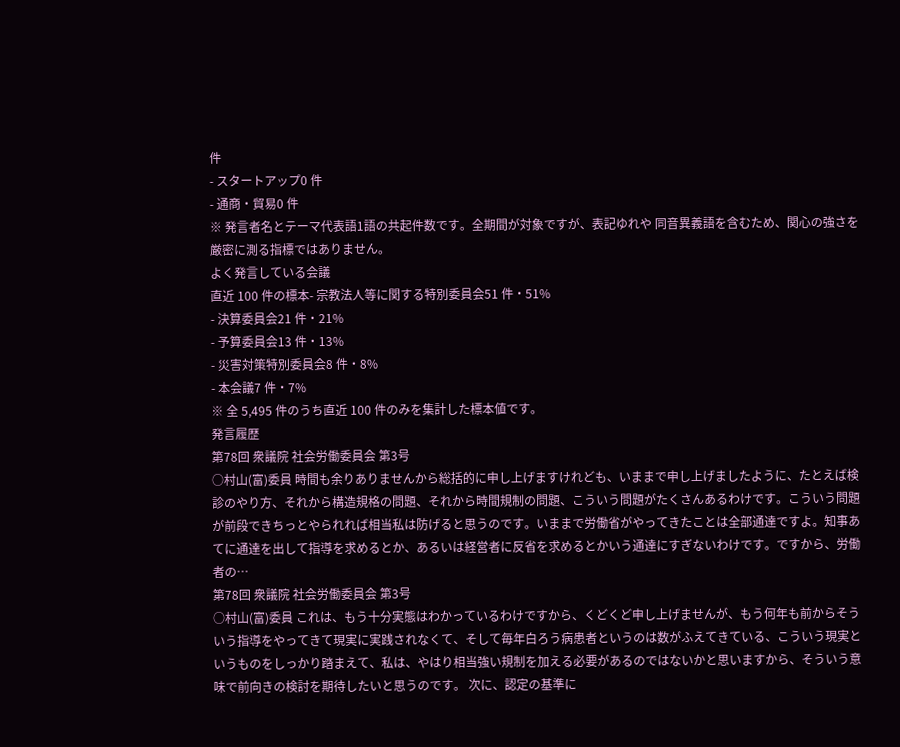件
- スタートアップ0 件
- 通商・貿易0 件
※ 発言者名とテーマ代表語1語の共起件数です。全期間が対象ですが、表記ゆれや 同音異義語を含むため、関心の強さを厳密に測る指標ではありません。
よく発言している会議
直近 100 件の標本- 宗教法人等に関する特別委員会51 件・51%
- 決算委員会21 件・21%
- 予算委員会13 件・13%
- 災害対策特別委員会8 件・8%
- 本会議7 件・7%
※ 全 5,495 件のうち直近 100 件のみを集計した標本値です。
発言履歴
第78回 衆議院 社会労働委員会 第3号
○村山(富)委員 時間も余りありませんから総括的に申し上げますけれども、いままで申し上げましたように、たとえば検診のやり方、それから構造規格の問題、それから時間規制の問題、こういう問題がたくさんあるわけです。こういう問題が前段できちっとやられれば相当私は防げると思うのです。いままで労働省がやってきたことは全部通達ですよ。知事あてに通達を出して指導を求めるとか、あるいは経営者に反省を求めるとかいう通達にすぎないわけです。ですから、労働者の…
第78回 衆議院 社会労働委員会 第3号
○村山(富)委員 これは、もう十分実態はわかっているわけですから、くどくど申し上げませんが、もう何年も前からそういう指導をやってきて現実に実践されなくて、そして毎年白ろう病患者というのは数がふえてきている、こういう現実というものをしっかり踏まえて、私は、やはり相当強い規制を加える必要があるのではないかと思いますから、そういう意味で前向きの検討を期待したいと思うのです。 次に、認定の基準に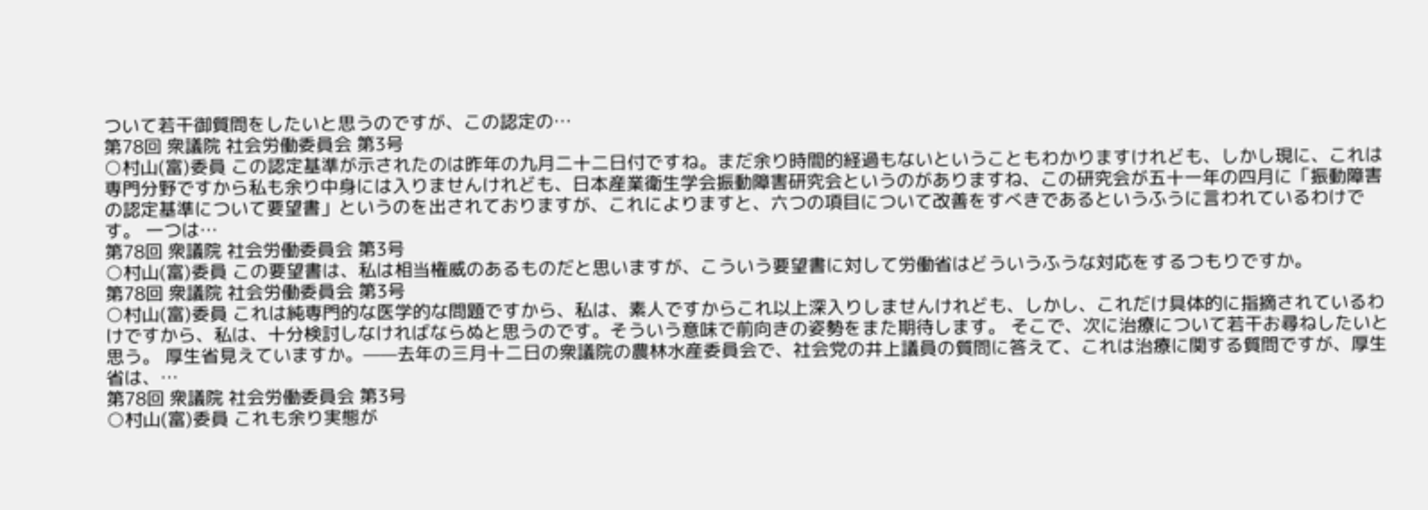ついて若干御質問をしたいと思うのですが、この認定の…
第78回 衆議院 社会労働委員会 第3号
○村山(富)委員 この認定基準が示されたのは昨年の九月二十二日付ですね。まだ余り時間的経過もないということもわかりますけれども、しかし現に、これは専門分野ですから私も余り中身には入りませんけれども、日本産業衛生学会振動障害研究会というのがありますね、この研究会が五十一年の四月に「振動障害の認定基準について要望書」というのを出されておりますが、これによりますと、六つの項目について改善をすべきであるというふうに言われているわけです。 一つは…
第78回 衆議院 社会労働委員会 第3号
○村山(富)委員 この要望書は、私は相当権威のあるものだと思いますが、こういう要望書に対して労働省はどういうふうな対応をするつもりですか。
第78回 衆議院 社会労働委員会 第3号
○村山(富)委員 これは純専門的な医学的な問題ですから、私は、素人ですからこれ以上深入りしませんけれども、しかし、これだけ具体的に指摘されているわけですから、私は、十分検討しなければならぬと思うのです。そういう意味で前向きの姿勢をまた期待します。 そこで、次に治療について若干お尋ねしたいと思う。 厚生省見えていますか。——去年の三月十二日の衆議院の農林水産委員会で、社会党の井上議員の質問に答えて、これは治療に関する質問ですが、厚生省は、…
第78回 衆議院 社会労働委員会 第3号
○村山(富)委員 これも余り実態が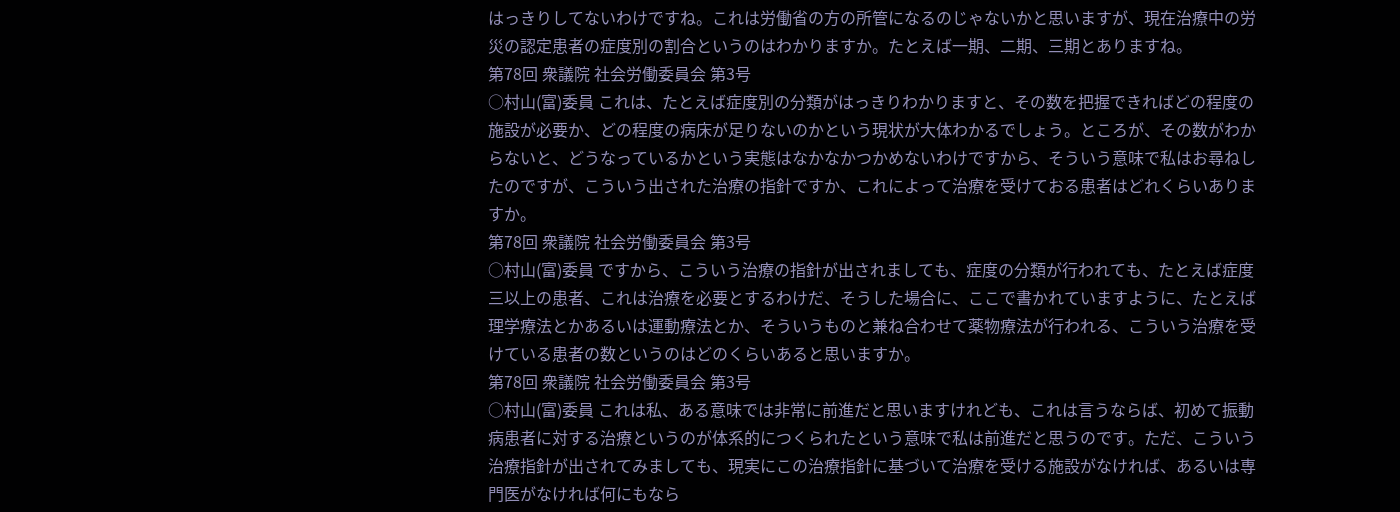はっきりしてないわけですね。これは労働省の方の所管になるのじゃないかと思いますが、現在治療中の労災の認定患者の症度別の割合というのはわかりますか。たとえば一期、二期、三期とありますね。
第78回 衆議院 社会労働委員会 第3号
○村山(富)委員 これは、たとえば症度別の分類がはっきりわかりますと、その数を把握できればどの程度の施設が必要か、どの程度の病床が足りないのかという現状が大体わかるでしょう。ところが、その数がわからないと、どうなっているかという実態はなかなかつかめないわけですから、そういう意味で私はお尋ねしたのですが、こういう出された治療の指針ですか、これによって治療を受けておる患者はどれくらいありますか。
第78回 衆議院 社会労働委員会 第3号
○村山(富)委員 ですから、こういう治療の指針が出されましても、症度の分類が行われても、たとえば症度三以上の患者、これは治療を必要とするわけだ、そうした場合に、ここで書かれていますように、たとえば理学療法とかあるいは運動療法とか、そういうものと兼ね合わせて薬物療法が行われる、こういう治療を受けている患者の数というのはどのくらいあると思いますか。
第78回 衆議院 社会労働委員会 第3号
○村山(富)委員 これは私、ある意味では非常に前進だと思いますけれども、これは言うならば、初めて振動病患者に対する治療というのが体系的につくられたという意味で私は前進だと思うのです。ただ、こういう治療指針が出されてみましても、現実にこの治療指針に基づいて治療を受ける施設がなければ、あるいは専門医がなければ何にもなら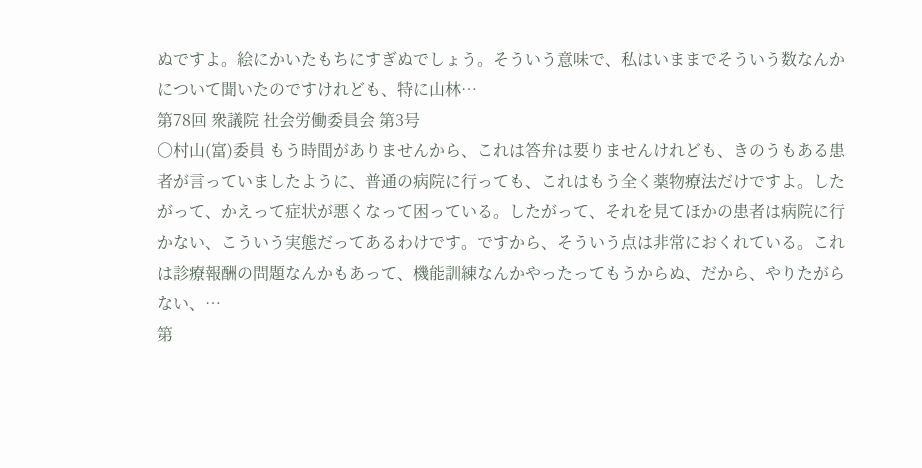ぬですよ。絵にかいたもちにすぎぬでしょう。そういう意味で、私はいままでそういう数なんかについて聞いたのですけれども、特に山林…
第78回 衆議院 社会労働委員会 第3号
○村山(富)委員 もう時間がありませんから、これは答弁は要りませんけれども、きのうもある患者が言っていましたように、普通の病院に行っても、これはもう全く薬物療法だけですよ。したがって、かえって症状が悪くなって困っている。したがって、それを見てほかの患者は病院に行かない、こういう実態だってあるわけです。ですから、そういう点は非常におくれている。これは診療報酬の問題なんかもあって、機能訓練なんかやったってもうからぬ、だから、やりたがらない、…
第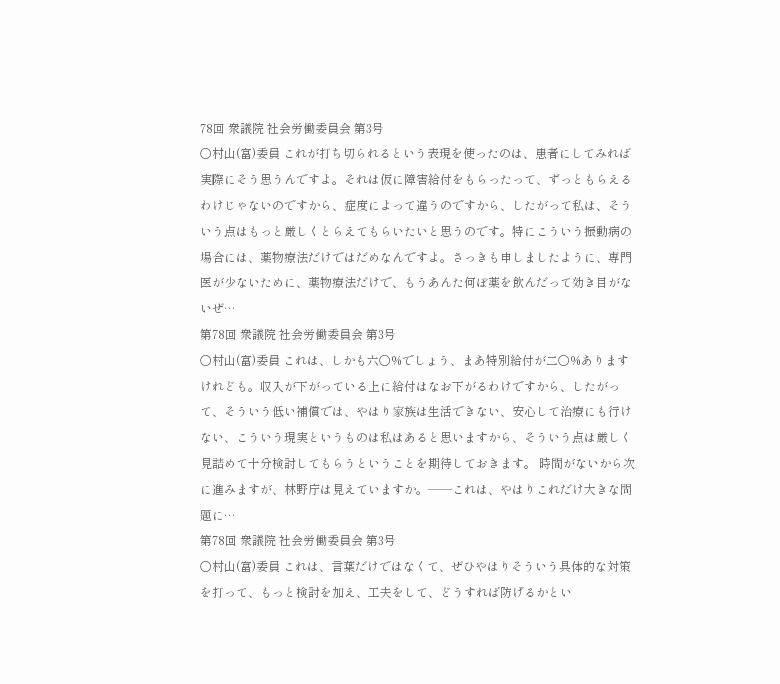78回 衆議院 社会労働委員会 第3号
○村山(富)委員 これが打ち切られるという表現を使ったのは、患者にしてみれば実際にそう思うんですよ。それは仮に障害給付をもらったって、ずっともらえるわけじゃないのですから、症度によって違うのですから、したがって私は、そういう点はもっと厳しくとらえてもらいたいと思うのです。特にこういう振動病の場合には、薬物療法だけではだめなんですよ。さっきも申しましたように、専門医が少ないために、薬物療法だけで、もうあんた何ぼ薬を飲んだって効き目がないぜ…
第78回 衆議院 社会労働委員会 第3号
○村山(富)委員 これは、しかも六〇%でしょう、まあ特別給付が二〇%ありますけれども。収入が下がっている上に給付はなお下がるわけですから、したがって、そういう低い補償では、やはり家族は生活できない、安心して治療にも行けない、こういう現実というものは私はあると思いますから、そういう点は厳しく見詰めて十分検討してもらうということを期待しておきます。 時間がないから次に進みますが、林野庁は見えていますか。——これは、やはりこれだけ大きな問題に…
第78回 衆議院 社会労働委員会 第3号
○村山(富)委員 これは、言葉だけではなくて、ぜひやはりそういう具体的な対策を打って、もっと検討を加え、工夫をして、どうすれば防げるかとい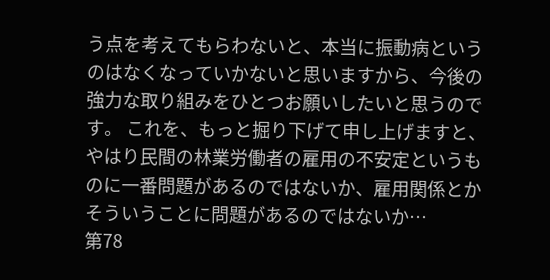う点を考えてもらわないと、本当に振動病というのはなくなっていかないと思いますから、今後の強力な取り組みをひとつお願いしたいと思うのです。 これを、もっと掘り下げて申し上げますと、やはり民間の林業労働者の雇用の不安定というものに一番問題があるのではないか、雇用関係とかそういうことに問題があるのではないか…
第78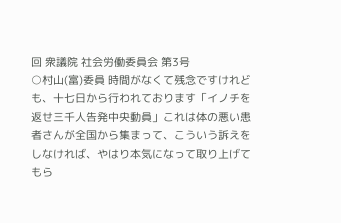回 衆議院 社会労働委員会 第3号
○村山(富)委員 時間がなくて残念ですけれども、十七日から行われております「イノチを返せ三千人告発中央動員」これは体の悪い患者さんが全国から集まって、こういう訴えをしなければ、やはり本気になって取り上げてもら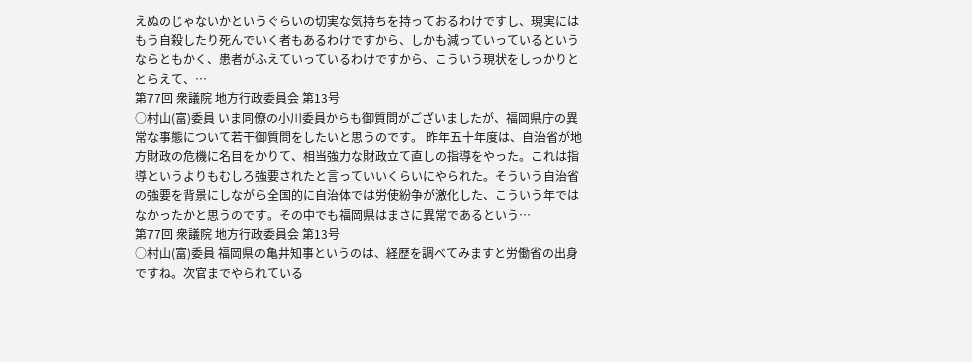えぬのじゃないかというぐらいの切実な気持ちを持っておるわけですし、現実にはもう自殺したり死んでいく者もあるわけですから、しかも減っていっているというならともかく、患者がふえていっているわけですから、こういう現状をしっかりととらえて、…
第77回 衆議院 地方行政委員会 第13号
○村山(富)委員 いま同僚の小川委員からも御質問がございましたが、福岡県庁の異常な事態について若干御質問をしたいと思うのです。 昨年五十年度は、自治省が地方財政の危機に名目をかりて、相当強力な財政立て直しの指導をやった。これは指導というよりもむしろ強要されたと言っていいくらいにやられた。そういう自治省の強要を背景にしながら全国的に自治体では労使紛争が激化した、こういう年ではなかったかと思うのです。その中でも福岡県はまさに異常であるという…
第77回 衆議院 地方行政委員会 第13号
○村山(富)委員 福岡県の亀井知事というのは、経歴を調べてみますと労働省の出身ですね。次官までやられている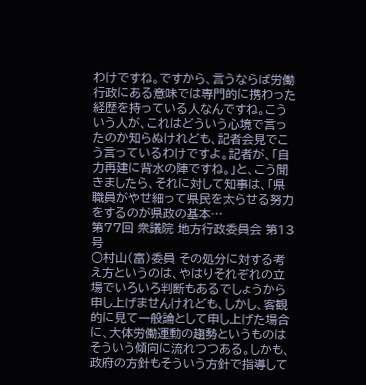わけですね。ですから、言うならば労働行政にある意味では専門的に携わった経歴を持っている人なんですね。こういう人が、これはどういう心境で言ったのか知らぬけれども、記者会見でこう言っているわけですよ。記者が、「自力再建に背水の陣ですね。」と、こう聞きましたら、それに対して知事は、「県職員がやせ細って県民を太らせる努力をするのが県政の基本…
第77回 衆議院 地方行政委員会 第13号
○村山(富)委員 その処分に対する考え方というのは、やはりそれぞれの立場でいろいろ判断もあるでしょうから申し上げませんけれども、しかし、客観的に見て一般論として申し上げた場合に、大体労働運動の趨勢というものはそういう傾向に流れつつある。しかも、政府の方針もそういう方針で指導して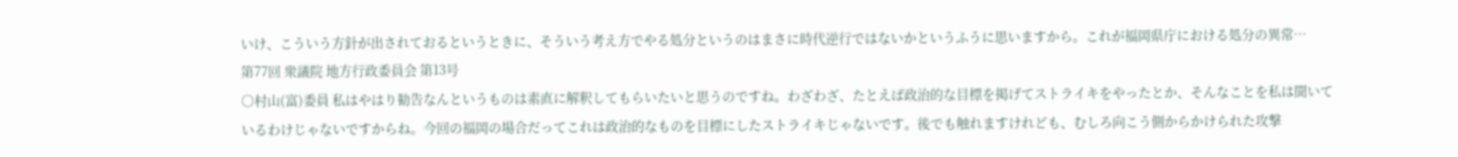いけ、こういう方針が出されておるというときに、そういう考え方でやる処分というのはまさに時代逆行ではないかというふうに思いますから。これが福岡県庁における処分の異常…
第77回 衆議院 地方行政委員会 第13号
○村山(富)委員 私はやはり勧告なんというものは素直に解釈してもらいたいと思うのですね。わざわざ、たとえば政治的な目標を掲げてストライキをやったとか、そんなことを私は聞いているわけじゃないですからね。今回の福岡の場合だってこれは政治的なものを目標にしたストライキじゃないです。後でも触れますけれども、むしろ向こう側からかけられた攻撃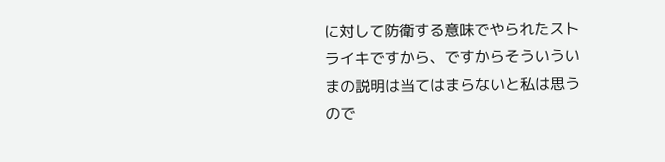に対して防衛する意味でやられたストライキですから、ですからそういういまの説明は当てはまらないと私は思うので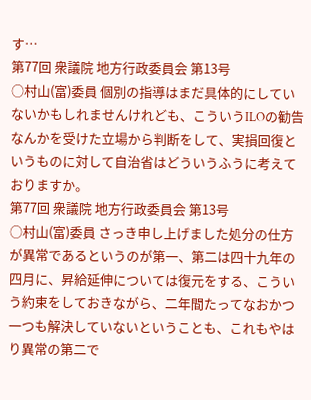す…
第77回 衆議院 地方行政委員会 第13号
○村山(富)委員 個別の指導はまだ具体的にしていないかもしれませんけれども、こういうILOの勧告なんかを受けた立場から判断をして、実損回復というものに対して自治省はどういうふうに考えておりますか。
第77回 衆議院 地方行政委員会 第13号
○村山(富)委員 さっき申し上げました処分の仕方が異常であるというのが第一、第二は四十九年の四月に、昇給延伸については復元をする、こういう約束をしておきながら、二年間たってなおかつ一つも解決していないということも、これもやはり異常の第二で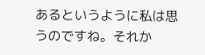あるというように私は思うのですね。それか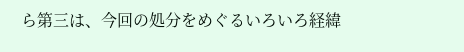ら第三は、今回の処分をめぐるいろいろ経緯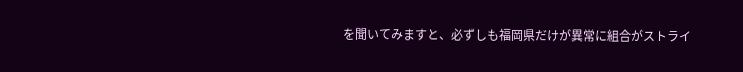を聞いてみますと、必ずしも福岡県だけが異常に組合がストライ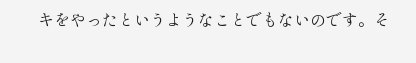キをやったというようなことでもないのです。そ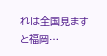れは全国見ますと福岡…